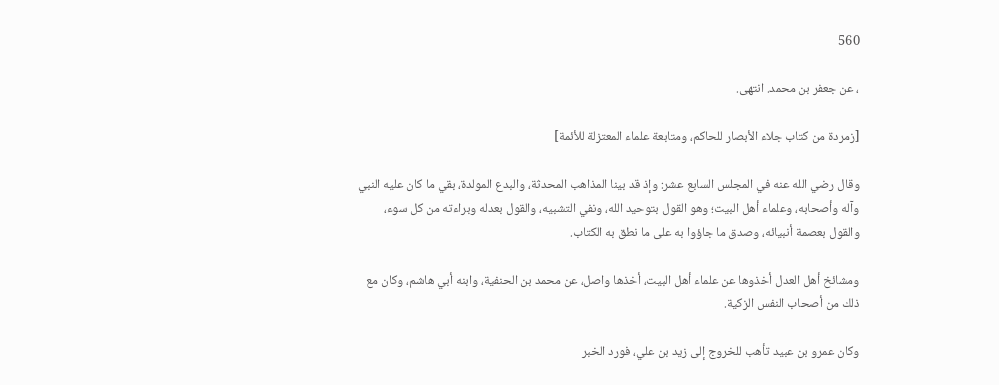560

، عن جعفر بن محمد. انتهى.

[زمردة من كتاب جلاء الأبصار للحاكم، ومتابعة علماء المعتزلة للأئمة]

وقال رضي الله عنه في المجلس السابع عشر: وإذ قد بينا المذاهب المحدثة، والبدع المولدة، بقي ما كان عليه النبي وآله وأصحابه، وعلماء أهل البيت؛ وهو القول بتوحيد الله، ونفي التشبيه، والقول بعدله وبراءته من كل سوء، والقول بعصمة أنبيائه، وصدق ما جاؤوا به على ما نطق به الكتاب.

ومشائخ أهل العدل أخذوها عن علماء أهل البيت، أخذها واصل، عن محمد بن الحنفية، وابنه أبي هاشم، وكان مع ذلك من أصحاب النفس الزكية.

وكان عمرو بن عبيد تأهب للخروج إلى زيد بن علي، فورد الخبر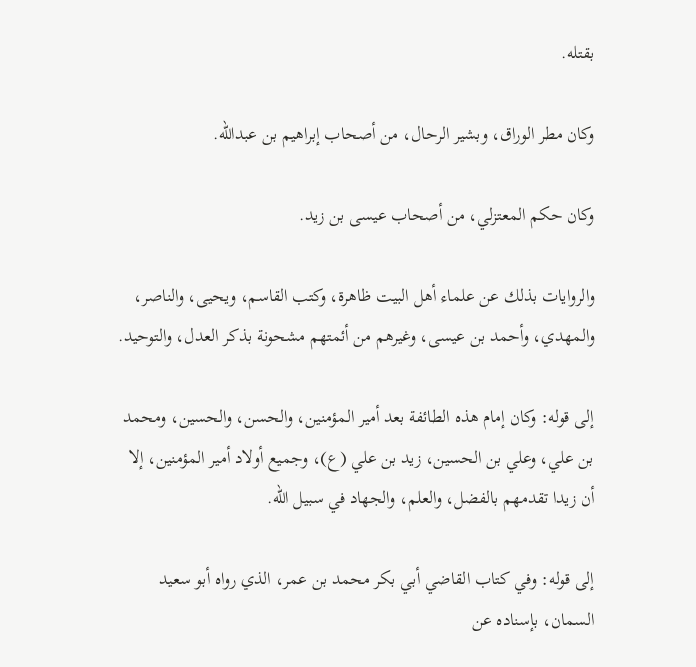بقتله.

وكان مطر الوراق، وبشير الرحال، من أصحاب إبراهيم بن عبدالله.

وكان حكم المعتزلي، من أصحاب عيسى بن زيد.

والروايات بذلك عن علماء أهل البيت ظاهرة، وكتب القاسم، ويحيى، والناصر، والمهدي، وأحمد بن عيسى، وغيرهم من أئمتهم مشحونة بذكر العدل، والتوحيد.

إلى قوله: وكان إمام هذه الطائفة بعد أمير المؤمنين، والحسن، والحسين، ومحمد بن علي، وعلي بن الحسين، زيد بن علي (ع)، وجميع أولاد أمير المؤمنين، إلا أن زيدا تقدمهم بالفضل، والعلم، والجهاد في سبيل الله.

إلى قوله: وفي كتاب القاضي أبي بكر محمد بن عمر، الذي رواه أبو سعيد السمان، بإسناده عن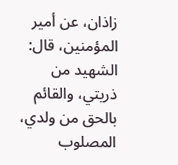زاذان، عن أمير المؤمنين، قال: الشهيد من ذريتي، والقائم بالحق من ولدي، المصلوب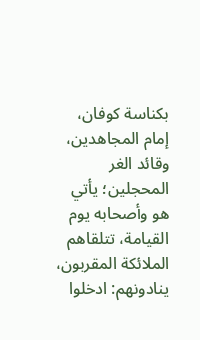بكناسة كوفان، إمام المجاهدين، وقائد الغر المحجلين؛ يأتي هو وأصحابه يوم القيامة، تتلقاهم الملائكة المقربون، ينادونهم: ادخلوا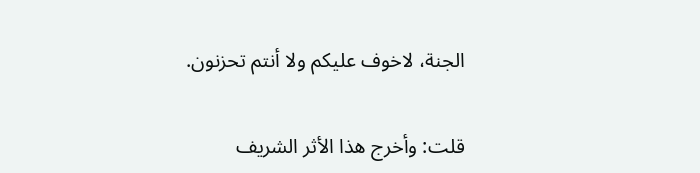الجنة، لاخوف عليكم ولا أنتم تحزنون.

قلت: وأخرج هذا الأثر الشريف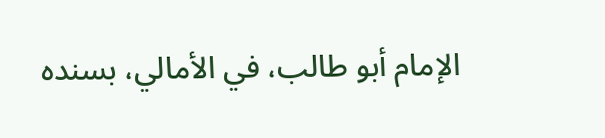الإمام أبو طالب، في الأمالي، بسنده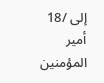إلى /18 أمير المؤمنين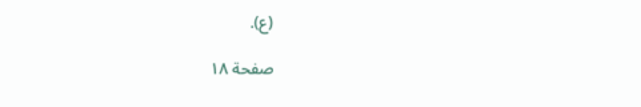(ع).

صفحة ١٨